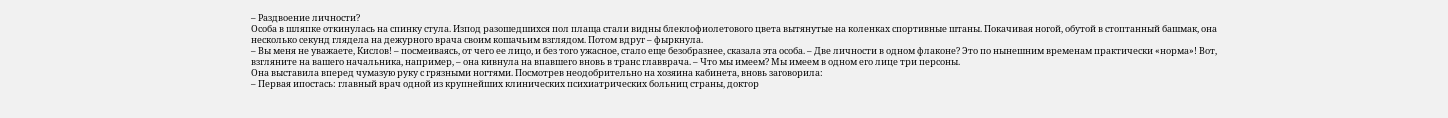– Раздвоение личности?
Особа в шляпке откинулась на спинку стула. Изпод разошедшихся пол плаща стали видны блеклофиолетового цвета вытянутые на коленках спортивные штаны. Покачивая ногой, обутой в стоптанный башмак, она несколько секунд глядела на дежурного врача своим кошачьим взглядом. Потом вдруг – фыркнула.
– Вы меня не уважаете, Кислов! – посмеиваясь, от чего ее лицо, и без того ужасное, стало еще безобразнее, сказала эта особа. – Две личности в одном флаконе? Это по нынешним временам практически «норма»! Вот, взгляните на вашего начальника, например, – она кивнула на впавшего вновь в транс главврача. – Что мы имеем? Мы имеем в одном его лице три персоны.
Она выставила вперед чумазую руку с грязными ногтями. Посмотрев неодобрительно на хозяина кабинета, вновь заговорила:
– Первая ипостась: главный врач одной из крупнейших клинических психиатрических больниц страны, доктор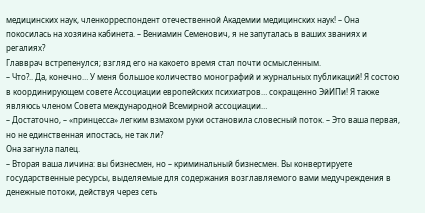медицинских наук, членкорреспондент отечественной Академии медицинских наук! – Она покосилась на хозяина кабинета. – Вениамин Семенович, я не запуталась в ваших званиях и регалиях?
Главврач встрепенулся; взгляд его на какоето время стал почти осмысленным.
– Что?.. Да, конечно… У меня большое количество монографий и журнальных публикаций! Я состою в координирующем совете Ассоциации европейских психиатров… сокращенно ЭйИПи! Я также являюсь членом Совета международной Всемирной ассоциации…
– Достаточно, – «принцесса» легким взмахом руки остановила словесный поток. – Это ваша первая, но не единственная ипостась, не так ли?
Она загнула палец.
– Вторая ваша личина: вы бизнесмен, но – криминальный бизнесмен. Вы конвертируете государственные ресурсы, выделяемые для содержания возглавляемого вами медучреждения в денежные потоки, действуя через сеть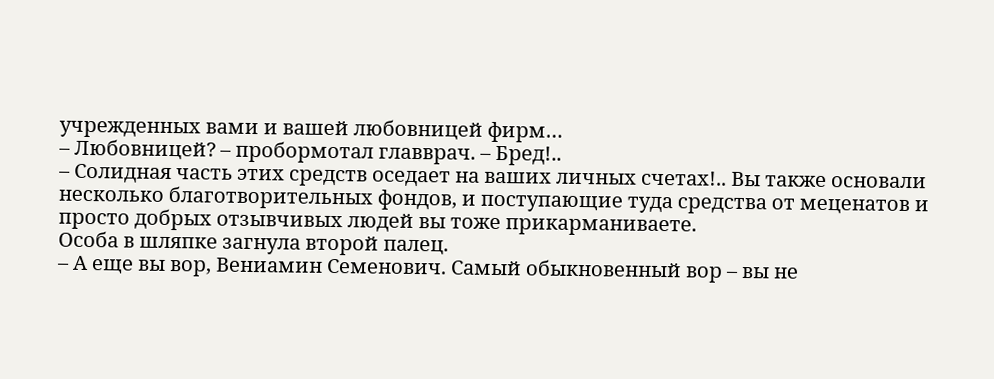учрежденных вами и вашей любовницей фирм…
– Любовницей? – пробормотал главврач. – Бред!..
– Солидная часть этих средств оседает на ваших личных счетах!.. Вы также основали несколько благотворительных фондов, и поступающие туда средства от меценатов и просто добрых отзывчивых людей вы тоже прикарманиваете.
Особа в шляпке загнула второй палец.
– А еще вы вор, Вениамин Семенович. Самый обыкновенный вор – вы не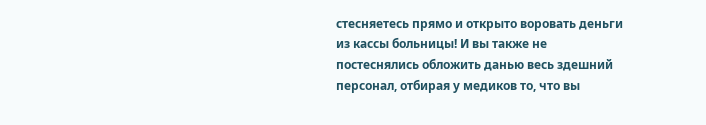стесняетесь прямо и открыто воровать деньги из кассы больницы! И вы также не постеснялись обложить данью весь здешний персонал, отбирая у медиков то, что вы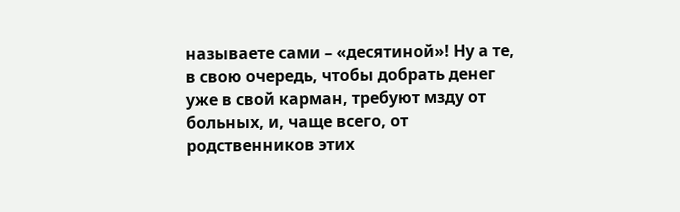называете сами – «десятиной»! Ну а те, в свою очередь, чтобы добрать денег уже в свой карман, требуют мзду от больных, и, чаще всего, от родственников этих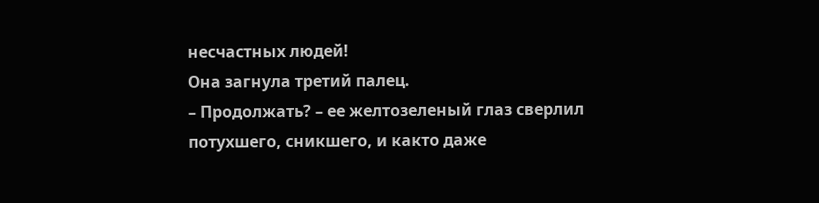несчастных людей!
Она загнула третий палец.
– Продолжать? – ее желтозеленый глаз сверлил потухшего, сникшего, и както даже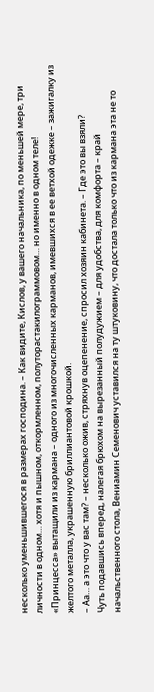несколько уменьшившегося в размерах господина. – Как видите, Кислов, у вашего начальника, по меньшей мере, три личности в одном… хотя и пышном, откормленном, полуторастакилограммовом… но именно в одном теле!
«Принцесса» вытащили из кармана – одного из многочисленных карманов, имевшихся в ее ветхой одежке – зажигалку из желтого металла, украшенную бриллиантовой крошкой.
– Аа… а это что у вас там? – несколько ожив, стряхнув оцепенение, спросил хозяин кабинета. – Где это вы взяли?
Чуть подавшись вперед, налегая брюхом на вырезанный полудужием – для удобства, для комфорта – край начальственного стола, Вениамин Семенович уставился на ту штуковину, что достала только что из кармана эта не то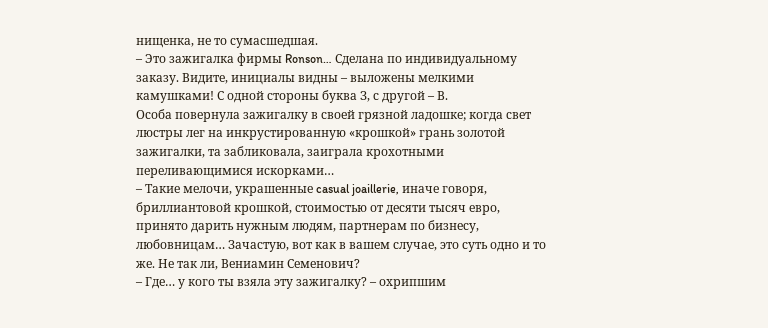нищенка, не то сумасшедшая.
– Это зажигалка фирмы Ronson… Сделана по индивидуальному заказу. Видите, инициалы видны – выложены мелкими камушками! С одной стороны буква З, с другой – В.
Особа повернула зажигалку в своей грязной ладошке; когда свет люстры лег на инкрустированную «крошкой» грань золотой зажигалки, та забликовала, заиграла крохотными переливающимися искорками…
– Такие мелочи, украшенные casual joaillerie, иначе говоря, бриллиантовой крошкой, стоимостью от десяти тысяч евро, принято дарить нужным людям, партнерам по бизнесу, любовницам… Зачастую, вот как в вашем случае, это суть одно и то же. Не так ли, Вениамин Семенович?
– Где… у кого ты взяла эту зажигалку? – охрипшим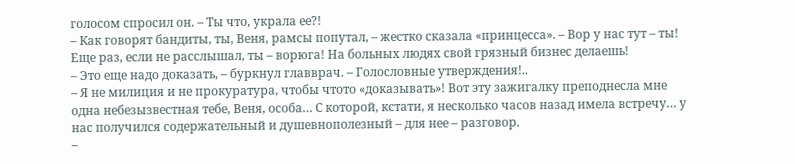голосом спросил он. – Ты что, украла ее?!
– Как говорят бандиты, ты, Веня, рамсы попутал, – жестко сказала «принцесса». – Вор у нас тут – ты! Еще раз, если не расслышал, ты – ворюга! На больных людях свой грязный бизнес делаешь!
– Это еще надо доказать, – буркнул главврач. – Голословные утверждения!..
– Я не милиция и не прокуратура, чтобы чтото «доказывать»! Вот эту зажигалку преподнесла мне одна небезызвестная тебе, Веня, особа… С которой, кстати, я несколько часов назад имела встречу… у нас получился содержательный и душевнополезный – для нее – разговор.
–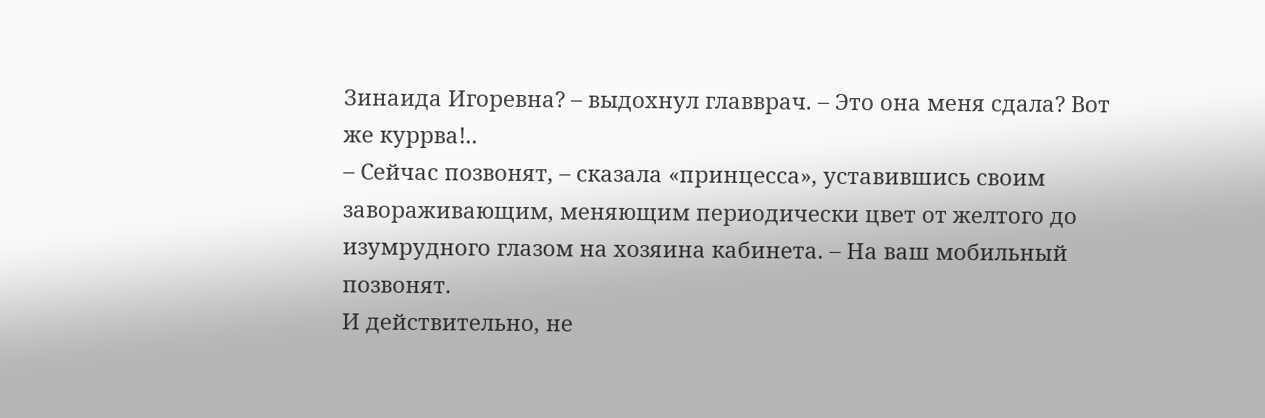Зинаида Игоревна? – выдохнул главврач. – Это она меня сдала? Вот же куррва!..
– Сейчас позвонят, – сказала «принцесса», уставившись своим завораживающим, меняющим периодически цвет от желтого до изумрудного глазом на хозяина кабинета. – На ваш мобильный позвонят.
И действительно, не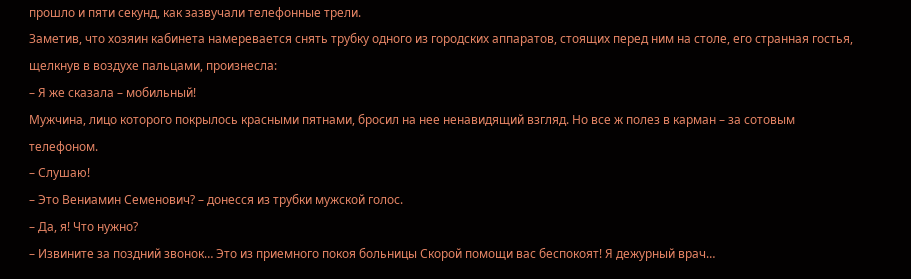прошло и пяти секунд, как зазвучали телефонные трели.
Заметив, что хозяин кабинета намеревается снять трубку одного из городских аппаратов, стоящих перед ним на столе, его странная гостья, щелкнув в воздухе пальцами, произнесла:
– Я же сказала – мобильный!
Мужчина, лицо которого покрылось красными пятнами, бросил на нее ненавидящий взгляд. Но все ж полез в карман – за сотовым телефоном.
– Слушаю!
– Это Вениамин Семенович? – донесся из трубки мужской голос.
– Да, я! Что нужно?
– Извините за поздний звонок… Это из приемного покоя больницы Скорой помощи вас беспокоят! Я дежурный врач…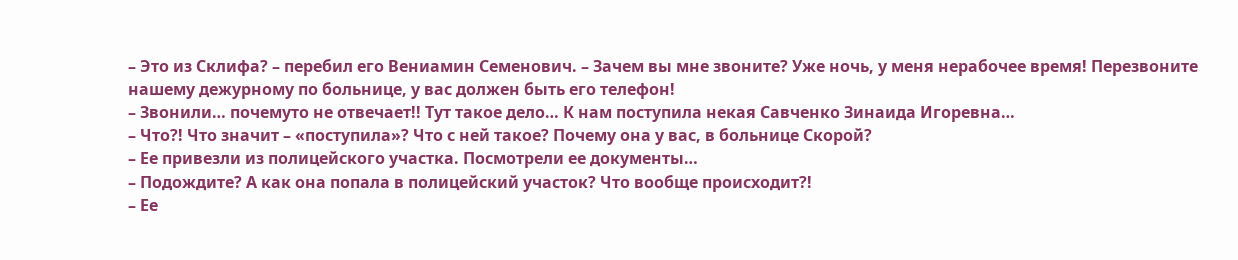– Это из Склифа? – перебил его Вениамин Семенович. – Зачем вы мне звоните? Уже ночь, у меня нерабочее время! Перезвоните нашему дежурному по больнице, у вас должен быть его телефон!
– Звонили… почемуто не отвечает!! Тут такое дело… К нам поступила некая Савченко Зинаида Игоревна…
– Что?! Что значит – «поступила»? Что с ней такое? Почему она у вас, в больнице Скорой?
– Ее привезли из полицейского участка. Посмотрели ее документы…
– Подождите? А как она попала в полицейский участок? Что вообще происходит?!
– Ее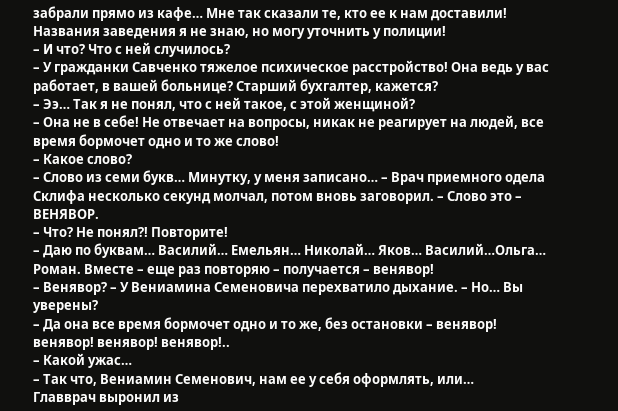забрали прямо из кафе… Мне так сказали те, кто ее к нам доставили! Названия заведения я не знаю, но могу уточнить у полиции!
– И что? Что с ней случилось?
– У гражданки Савченко тяжелое психическое расстройство! Она ведь у вас работает, в вашей больнице? Старший бухгалтер, кажется?
– Ээ… Так я не понял, что с ней такое, с этой женщиной?
– Она не в себе! Не отвечает на вопросы, никак не реагирует на людей, все время бормочет одно и то же слово!
– Какое слово?
– Слово из семи букв… Минутку, у меня записано… – Врач приемного одела Склифа несколько секунд молчал, потом вновь заговорил. – Слово это – ВЕНЯВОР.
– Что? Не понял?! Повторите!
– Даю по буквам… Василий… Емельян… Николай… Яков… Василий…Ольга… Роман. Вместе – еще раз повторяю – получается – венявор!
– Венявор? – У Вениамина Семеновича перехватило дыхание. – Но… Вы уверены?
– Да она все время бормочет одно и то же, без остановки – венявор! венявор! венявор! венявор!..
– Какой ужас…
– Так что, Вениамин Семенович, нам ее у себя оформлять, или…
Главврач выронил из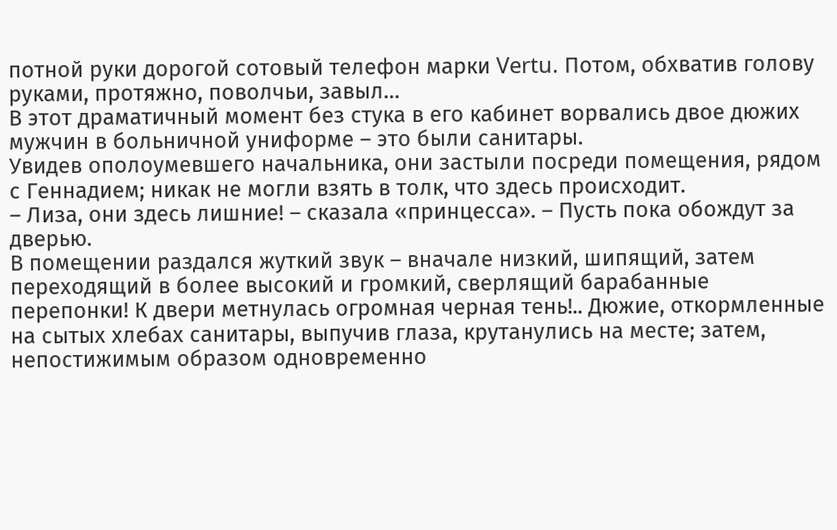потной руки дорогой сотовый телефон марки Vertu. Потом, обхватив голову руками, протяжно, поволчьи, завыл…
В этот драматичный момент без стука в его кабинет ворвались двое дюжих мужчин в больничной униформе – это были санитары.
Увидев ополоумевшего начальника, они застыли посреди помещения, рядом с Геннадием; никак не могли взять в толк, что здесь происходит.
– Лиза, они здесь лишние! – сказала «принцесса». – Пусть пока обождут за дверью.
В помещении раздался жуткий звук – вначале низкий, шипящий, затем переходящий в более высокий и громкий, сверлящий барабанные перепонки! К двери метнулась огромная черная тень!.. Дюжие, откормленные на сытых хлебах санитары, выпучив глаза, крутанулись на месте; затем, непостижимым образом одновременно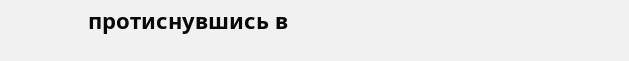протиснувшись в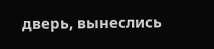дверь, вынеслись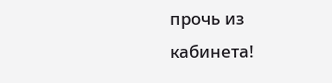прочь из кабинета!